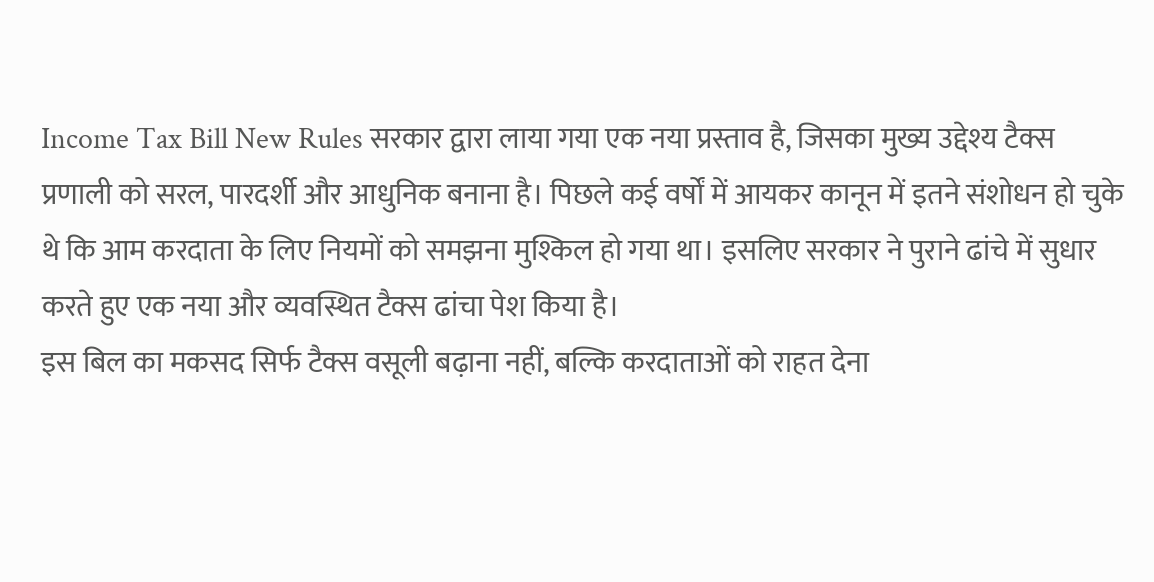Income Tax Bill New Rules सरकार द्वारा लाया गया एक नया प्रस्ताव है, जिसका मुख्य उद्देश्य टैक्स प्रणाली को सरल, पारदर्शी और आधुनिक बनाना है। पिछले कई वर्षों में आयकर कानून में इतने संशोधन हो चुके थे कि आम करदाता के लिए नियमों को समझना मुश्किल हो गया था। इसलिए सरकार ने पुराने ढांचे में सुधार करते हुए एक नया और व्यवस्थित टैक्स ढांचा पेश किया है।
इस बिल का मकसद सिर्फ टैक्स वसूली बढ़ाना नहीं, बल्कि करदाताओं को राहत देना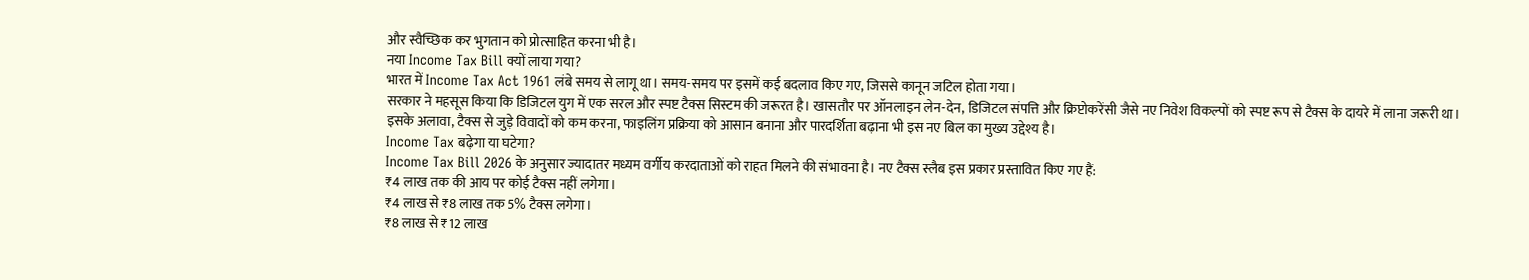और स्वैच्छिक कर भुगतान को प्रोत्साहित करना भी है।
नया Income Tax Bill क्यों लाया गया?
भारत में Income Tax Act 1961 लंबे समय से लागू था। समय-समय पर इसमें कई बदलाव किए गए, जिससे कानून जटिल होता गया।
सरकार ने महसूस किया कि डिजिटल युग में एक सरल और स्पष्ट टैक्स सिस्टम की जरूरत है। खासतौर पर ऑनलाइन लेन-देन, डिजिटल संपत्ति और क्रिप्टोकरेंसी जैसे नए निवेश विकल्पों को स्पष्ट रूप से टैक्स के दायरे में लाना जरूरी था।
इसके अलावा, टैक्स से जुड़े विवादों को कम करना, फाइलिंग प्रक्रिया को आसान बनाना और पारदर्शिता बढ़ाना भी इस नए बिल का मुख्य उद्देश्य है।
Income Tax बढ़ेगा या घटेगा?
Income Tax Bill 2026 के अनुसार ज्यादातर मध्यम वर्गीय करदाताओं को राहत मिलने की संभावना है। नए टैक्स स्लैब इस प्रकार प्रस्तावित किए गए हैं:
₹4 लाख तक की आय पर कोई टैक्स नहीं लगेगा।
₹4 लाख से ₹8 लाख तक 5% टैक्स लगेगा।
₹8 लाख से ₹12 लाख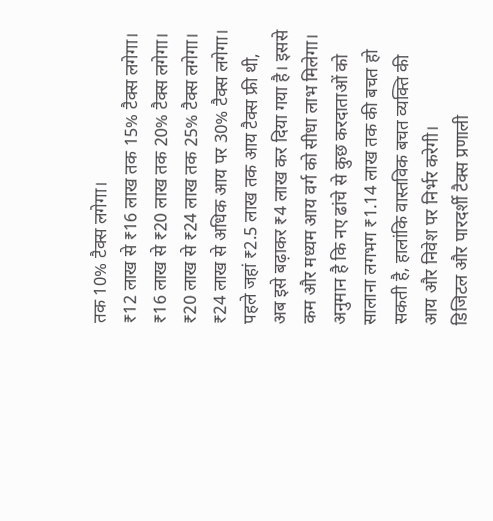तक 10% टैक्स लगेगा।
₹12 लाख से ₹16 लाख तक 15% टैक्स लगेगा।
₹16 लाख से ₹20 लाख तक 20% टैक्स लगेगा।
₹20 लाख से ₹24 लाख तक 25% टैक्स लगेगा।
₹24 लाख से अधिक आय पर 30% टैक्स लगेगा।
पहले जहां ₹2.5 लाख तक आय टैक्स फ्री थी, अब इसे बढ़ाकर ₹4 लाख कर दिया गया है। इससे कम और मध्यम आय वर्ग को सीधा लाभ मिलेगा।
अनुमान है कि नए ढांचे से कुछ करदाताओं को सालाना लगभग ₹1.14 लाख तक की बचत हो सकती है, हालांकि वास्तविक बचत व्यक्ति की आय और निवेश पर निर्भर करेगी।
डिजिटल और पारदर्शी टैक्स प्रणाली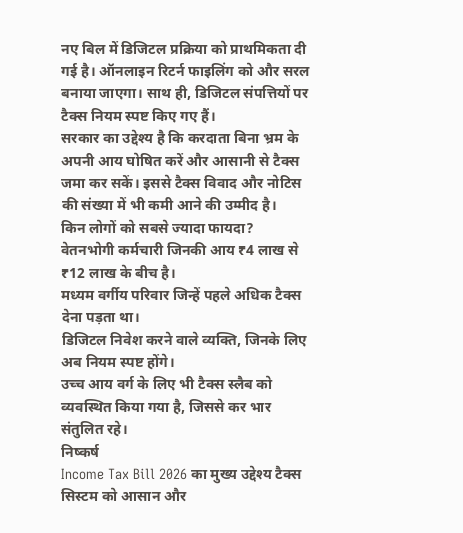नए बिल में डिजिटल प्रक्रिया को प्राथमिकता दी गई है। ऑनलाइन रिटर्न फाइलिंग को और सरल बनाया जाएगा। साथ ही, डिजिटल संपत्तियों पर टैक्स नियम स्पष्ट किए गए हैं।
सरकार का उद्देश्य है कि करदाता बिना भ्रम के अपनी आय घोषित करें और आसानी से टैक्स जमा कर सकें। इससे टैक्स विवाद और नोटिस की संख्या में भी कमी आने की उम्मीद है।
किन लोगों को सबसे ज्यादा फायदा?
वेतनभोगी कर्मचारी जिनकी आय ₹4 लाख से ₹12 लाख के बीच है।
मध्यम वर्गीय परिवार जिन्हें पहले अधिक टैक्स देना पड़ता था।
डिजिटल निवेश करने वाले व्यक्ति, जिनके लिए अब नियम स्पष्ट होंगे।
उच्च आय वर्ग के लिए भी टैक्स स्लैब को व्यवस्थित किया गया है, जिससे कर भार संतुलित रहे।
निष्कर्ष
Income Tax Bill 2026 का मुख्य उद्देश्य टैक्स सिस्टम को आसान और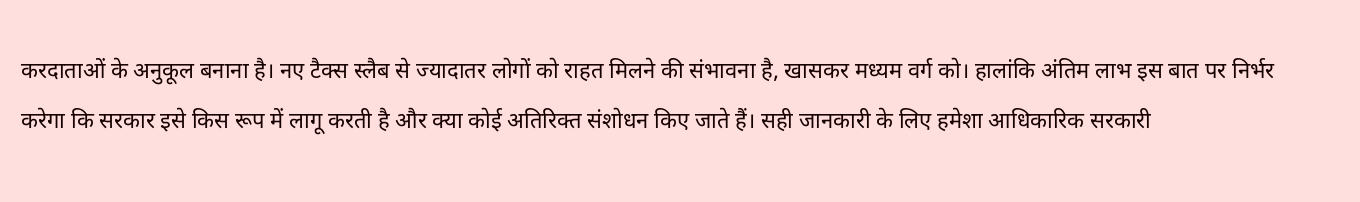करदाताओं के अनुकूल बनाना है। नए टैक्स स्लैब से ज्यादातर लोगों को राहत मिलने की संभावना है, खासकर मध्यम वर्ग को। हालांकि अंतिम लाभ इस बात पर निर्भर करेगा कि सरकार इसे किस रूप में लागू करती है और क्या कोई अतिरिक्त संशोधन किए जाते हैं। सही जानकारी के लिए हमेशा आधिकारिक सरकारी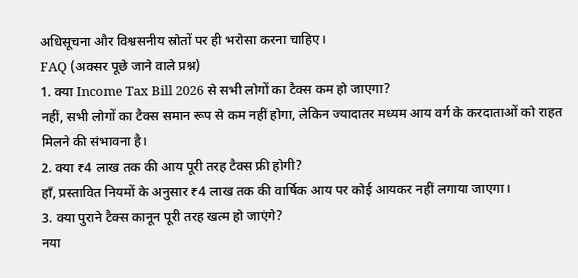अधिसूचना और विश्वसनीय स्रोतों पर ही भरोसा करना चाहिए।
FAQ (अक्सर पूछे जाने वाले प्रश्न)
1. क्या Income Tax Bill 2026 से सभी लोगों का टैक्स कम हो जाएगा?
नहीं, सभी लोगों का टैक्स समान रूप से कम नहीं होगा, लेकिन ज्यादातर मध्यम आय वर्ग के करदाताओं को राहत मिलने की संभावना है।
2. क्या ₹4 लाख तक की आय पूरी तरह टैक्स फ्री होगी?
हाँ, प्रस्तावित नियमों के अनुसार ₹4 लाख तक की वार्षिक आय पर कोई आयकर नहीं लगाया जाएगा।
3. क्या पुराने टैक्स कानून पूरी तरह खत्म हो जाएंगे?
नया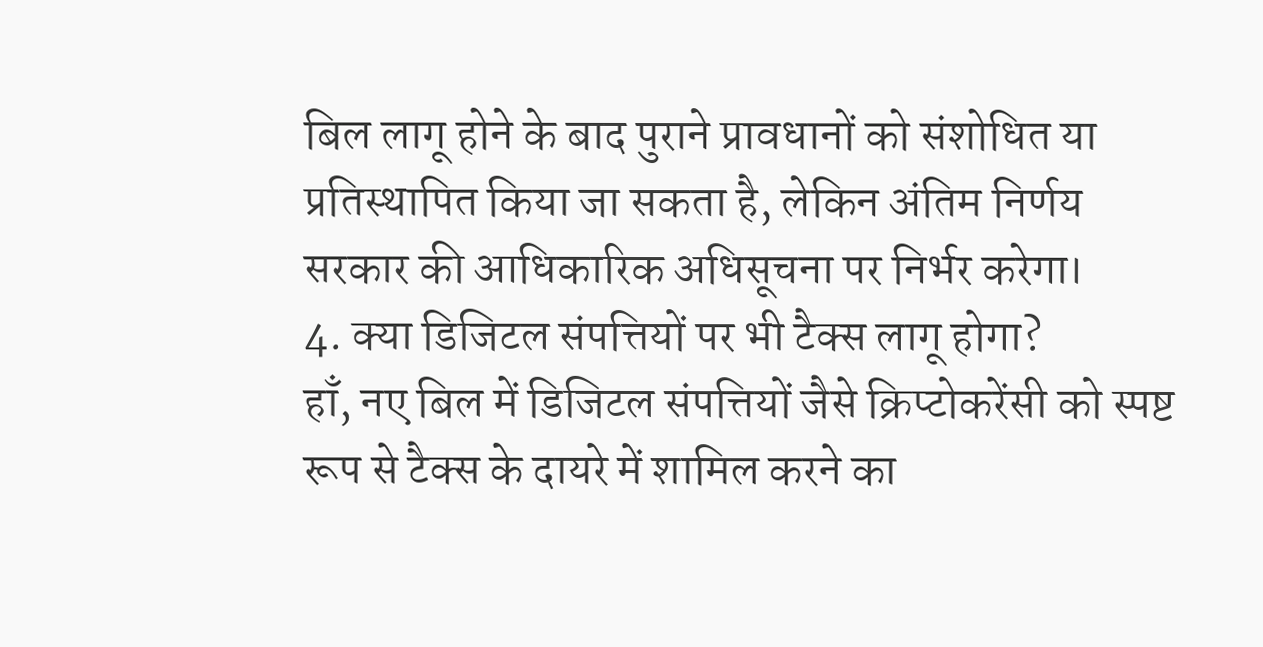बिल लागू होने के बाद पुराने प्रावधानों को संशोधित या प्रतिस्थापित किया जा सकता है, लेकिन अंतिम निर्णय सरकार की आधिकारिक अधिसूचना पर निर्भर करेगा।
4. क्या डिजिटल संपत्तियों पर भी टैक्स लागू होगा?
हाँ, नए बिल में डिजिटल संपत्तियों जैसे क्रिप्टोकरेंसी को स्पष्ट रूप से टैक्स के दायरे में शामिल करने का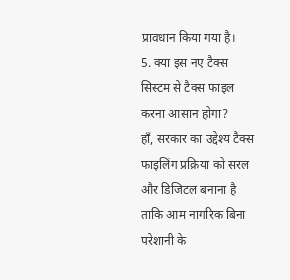प्रावधान किया गया है।
5. क्या इस नए टैक्स सिस्टम से टैक्स फाइल करना आसान होगा?
हाँ, सरकार का उद्देश्य टैक्स फाइलिंग प्रक्रिया को सरल और डिजिटल बनाना है ताकि आम नागरिक बिना परेशानी के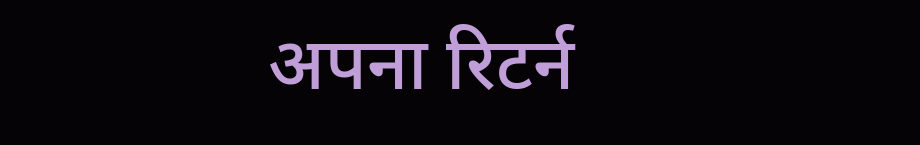अपना रिटर्न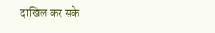दाखिल कर सके